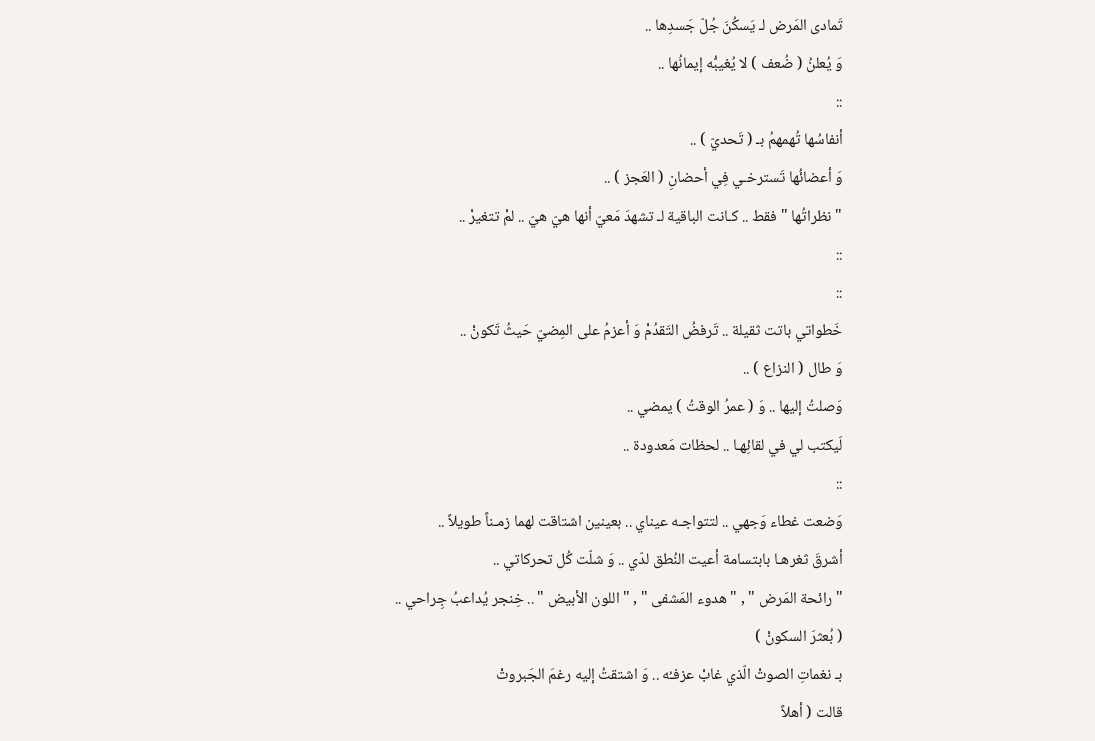تَمادى المَرض لـ يَسكُنَ جُلّ جَسدِها ..
وَ يُعلنُ ( ضُعف ) لا يُغيبُّه إيمانُها ..
::
أنفاسُها تُهمهمُ بـ ( تَحديّ ) ..
وَ أعضائُها تَسترخـي فِي أحضانِ ( العَجز ) ..
" نظراتُها " فقط .. كـانت الباقية لـ تشهدَ مَعيّ أنها هيّ هيّ .. لمْ تتغيرْ ..
::
::
خَطواتي باتت ثقيلة .. تَرفضُ التَقدُمْ وَ أعزمُ على المِضيّ حَيثُ تَكونْ ..
وَ طال ( النزاع ) ..
وَصلتُ إليها .. وَ ( عمرُ الوقتُ ) يمضي ..
لَيكتب لي في لقائِهـا .. لحظات مَعدودة ..
::
وَضعت غطاء وَجهي .. لتتواجـه عيناي .. بعينين اشتاقت لهما زمـناً طويلاً ..
أشرقَ ثغرهـا بابتسامة أعيت النُطق لدّي .. وَ شلّت كُل تحركاتي ..
" رائحة المَرض " , " هدوء المَشفى " , " اللون الأبيض " .. خِنجر يُداعبُ جِراحي ..
( بُعثرَ السكونْ )
بـ نغماتِ الصوتْ الّذي غابْ عزفـُه .. وَ اشتقتُ إليه رغمَ الجَبروتْ
قالت ( أهلاً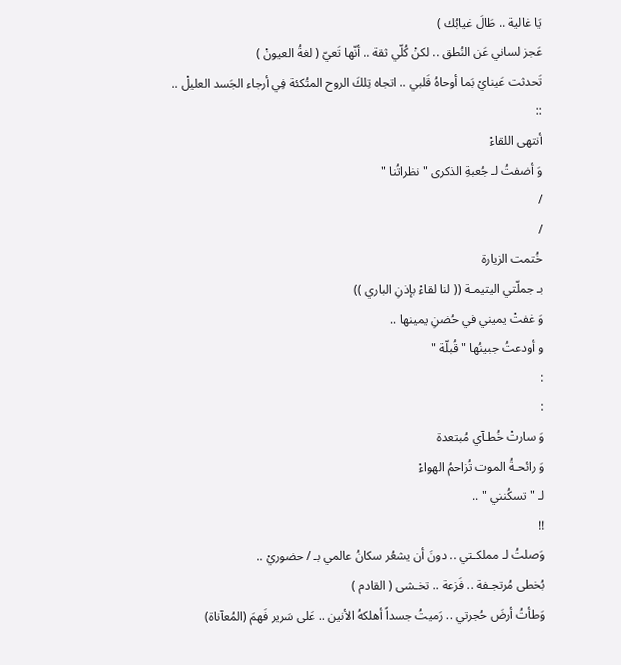يَا غالية .. طَالَ غيابُك )
عَجز لساني عَن النُطق .. لكنْ كُلّي ثقة .. أنّها تَعيّ ( لغةُ العيونْ )
تَحدثت عَينايْ بَما أوحاهُ قَلبي .. اتجاه تِلكَ الروح المتُكئة فِي أرجاء الجَسد العليلْ ..
::
أنتهى اللقاءْ
وَ أضفتُ لـ جُعبةِ الذكرى " نظراتُنا "
/
/
خُتمت الزيارة
بـ جملّتي اليتيمـة (( لنا لقاءْ بإذنِ الباري ))
وَ غفتْ يميني في حُضنِ يمينها ..
و أودعتُ جبينُها " قُبلّة "
:
:
وَ سارتْ خُطـآي مُبتعدة
وَ رائحـةُ الموت تُزاحمُ الهواءْ
لـ " تسكُنني " ..
!!
وَصلتُ لـ مملكـتي .. دونَ أن يشعُر سكانُ عالمي بـ / حضوريْ ..
بُخطى مُرتجـفة .. فَزعة .. تخـشى ( القادم )
وَطأتُ أرضَ حُجرتي .. رَميتُ جسداً أهلكهُ الأنين .. عَلى سَرير فَهمَ (المُعآناة)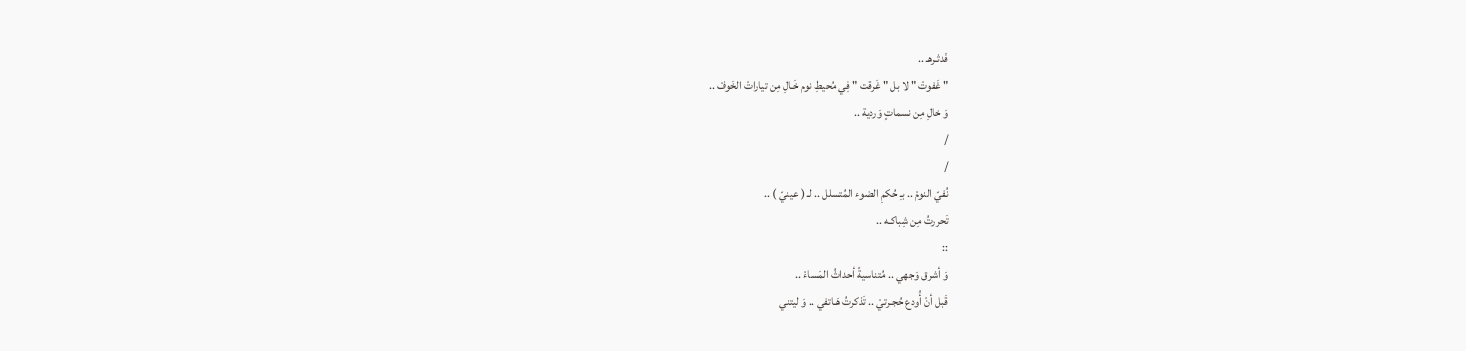فَدثـرهـ ..
" غَفوتْ " لا بل " غَرقت " فِي مُحيطِ نوم خَـالِ مِن تياراتْ الخَوفْ ..
وَ خالِ مِن نسماتٍ وَردية ..
/
/
نُفيّ النومْ .. بـِ حُكمِ الضوء المُتسلل .. لـ ( عينيّ ) ..
تَحررتُ مِن شِباكـه ..
::
وَ أشرق وَجهي .. مُتناسيةً أحداثُ المَساءْ ..
قَبل أنْ أُودع حُجـرتيْ .. تَذكرتُ هَـاتفي .. وَ ليتني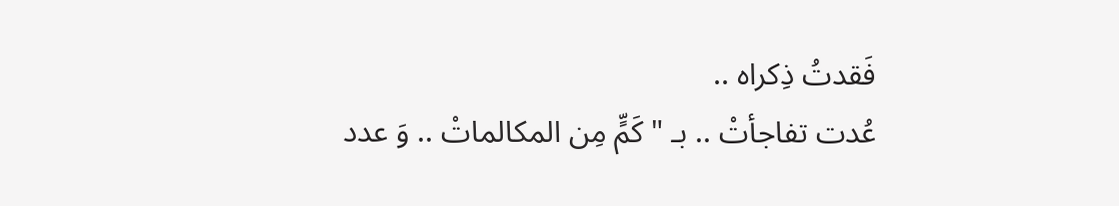فَقدتُ ذِكراه ..
عُدت تفاجأتْ .. بـ " كَمٍّ مِن المكالماتْ .. وَ عدد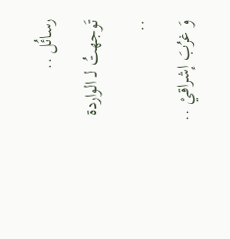رسائُل ..
تَوجهتُ لـ الواردة ..
وَ غرُبَ إشراقيْ ..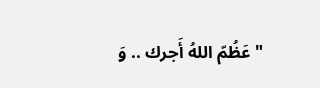" عَظُمّ اللهُ أَجرك .. وَ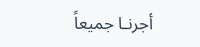أجرنـا جميعاً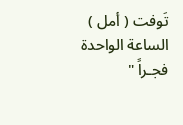تَوفت ( أمل ) الساعة الواحدة فجـراً "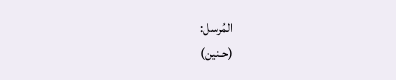المُرسل:
(حـنين)